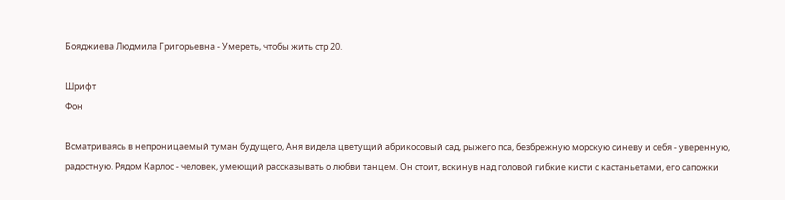Бояджиева Людмила Григорьевна - Умереть, чтобы жить стр 20.

Шрифт
Фон

Всматриваясь в непроницаемый туман будущего, Аня видела цветущий абрикосовый сад, рыжего пса, безбрежную морскую синеву и себя - уверенную, радостную. Рядом Карлос - человек, умеющий рассказывать о любви танцем. Он стоит, вскинув над головой гибкие кисти с кастаньетами, его сапожки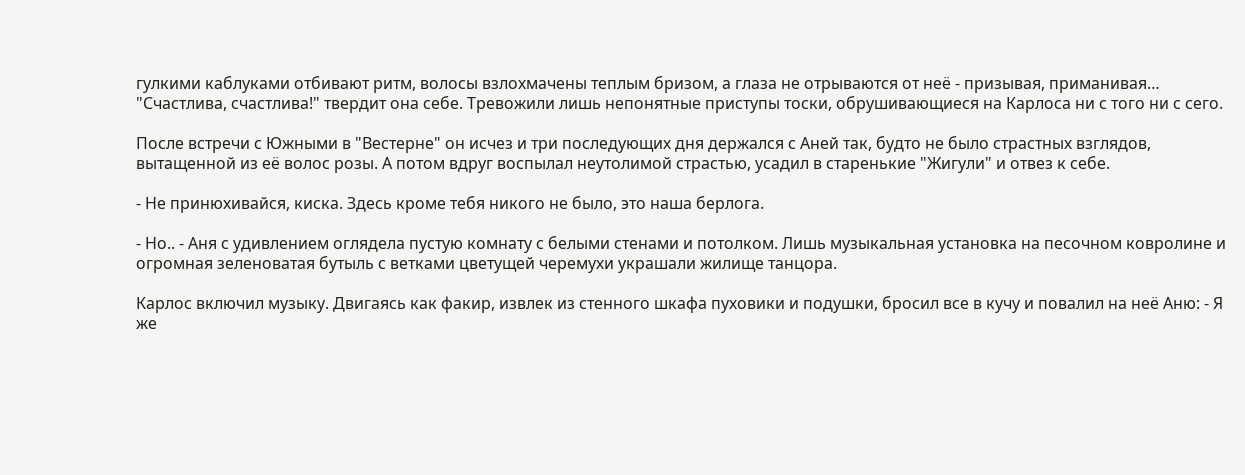гулкими каблуками отбивают ритм, волосы взлохмачены теплым бризом, а глаза не отрываются от неё - призывая, приманивая… "Счастлива, счастлива!" твердит она себе. Тревожили лишь непонятные приступы тоски, обрушивающиеся на Карлоса ни с того ни с сего.

После встречи с Южными в "Вестерне" он исчез и три последующих дня держался с Аней так, будто не было страстных взглядов, вытащенной из её волос розы. А потом вдруг воспылал неутолимой страстью, усадил в старенькие "Жигули" и отвез к себе.

- Не принюхивайся, киска. Здесь кроме тебя никого не было, это наша берлога.

- Но.. - Аня с удивлением оглядела пустую комнату с белыми стенами и потолком. Лишь музыкальная установка на песочном ковролине и огромная зеленоватая бутыль с ветками цветущей черемухи украшали жилище танцора.

Карлос включил музыку. Двигаясь как факир, извлек из стенного шкафа пуховики и подушки, бросил все в кучу и повалил на неё Аню: - Я же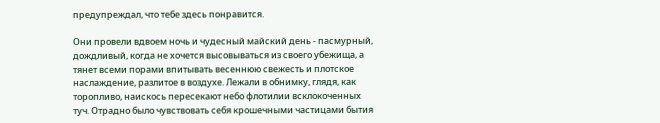предупреждал, что тебе здесь понравится.

Они провели вдвоем ночь и чудесный майский день - пасмурный, дождливый, когда не хочется высовываться из своего убежища, а тянет всеми порами впитывать весеннюю свежесть и плотское наслаждение, разлитое в воздухе. Лежали в обнимку, глядя, как торопливо, наискось пересекают небо флотилии всклокоченных туч. Отрадно было чувствовать себя крошечными частицами бытия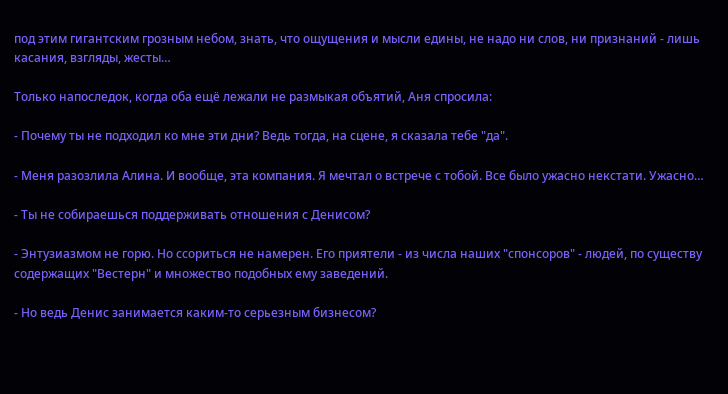под этим гигантским грозным небом, знать, что ощущения и мысли едины, не надо ни слов, ни признаний - лишь касания, взгляды, жесты…

Только напоследок, когда оба ещё лежали не размыкая объятий, Аня спросила:

- Почему ты не подходил ко мне эти дни? Ведь тогда, на сцене, я сказала тебе "да".

- Меня разозлила Алина. И вообще, эта компания. Я мечтал о встрече с тобой. Все было ужасно некстати. Ужасно…

- Ты не собираешься поддерживать отношения с Денисом?

- Энтузиазмом не горю. Но ссориться не намерен. Его приятели - из числа наших "спонсоров" - людей, по существу содержащих "Вестерн" и множество подобных ему заведений.

- Но ведь Денис занимается каким-то серьезным бизнесом?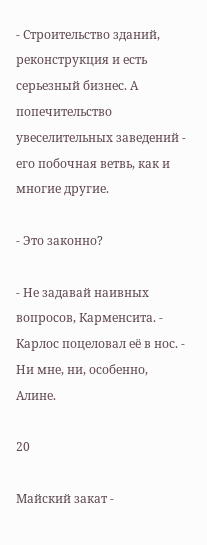- Строительство зданий, реконструкция и есть серьезный бизнес. А попечительство увеселительных заведений - его побочная ветвь, как и многие другие.

- Это законно?

- Не задавай наивных вопросов, Карменсита. - Карлос поцеловал её в нос. - Ни мне, ни, особенно, Алине.

20

Майский закат -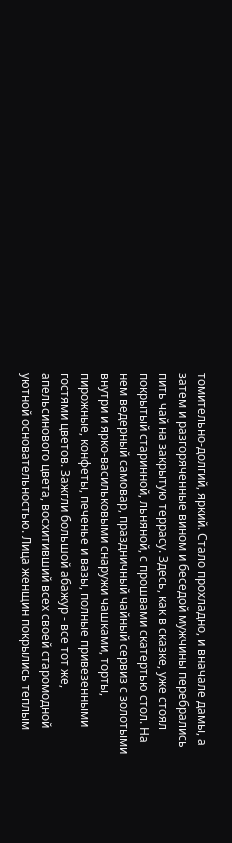томительно-долгий, яркий. Стало прохладно, и вначале дамы, а затем и разгоряченные вином и беседой мужчины перебрались пить чай на закрытую террасу. Здесь, как в сказке, уже стоял покрытый старинной, льняной, с прошвами скатертью стол. На нем ведерный самовар, праздничный чайный сервиз с золотыми внутри и ярко-васильковыми снаружи чашками, торты, пирожные, конфеты, печенье и вазы, полные привезенными гостями цветов. Зажгли большой абажур - все тот же, апельсинового цвета, восхитивший всех своей старомодной уютной основательностью. Лица женщин покрылись теплым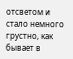отсветом и стало немного грустно, как бывает в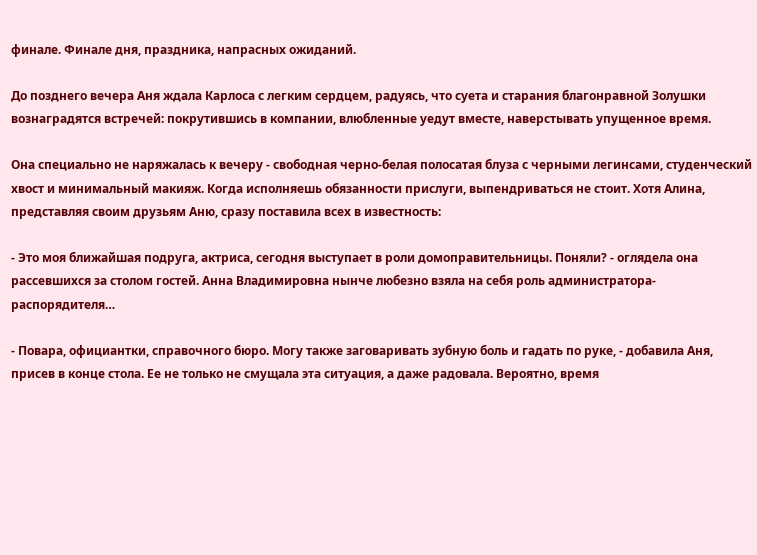финале. Финале дня, праздника, напрасных ожиданий.

До позднего вечера Аня ждала Карлоса с легким сердцем, радуясь, что суета и старания благонравной Золушки вознаградятся встречей: покрутившись в компании, влюбленные уедут вместе, наверстывать упущенное время.

Она специально не наряжалась к вечеру - свободная черно-белая полосатая блуза с черными легинсами, студенческий хвост и минимальный макияж. Когда исполняешь обязанности прислуги, выпендриваться не стоит. Хотя Алина, представляя своим друзьям Аню, сразу поставила всех в известность:

- Это моя ближайшая подруга, актриса, сегодня выступает в роли домоправительницы. Поняли? - оглядела она рассевшихся за столом гостей. Анна Владимировна нынче любезно взяла на себя роль администратора-распорядителя…

- Повара, официантки, справочного бюро. Могу также заговаривать зубную боль и гадать по руке, - добавила Аня, присев в конце стола. Ее не только не смущала эта ситуация, а даже радовала. Вероятно, время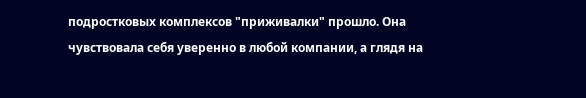подростковых комплексов "приживалки" прошло. Она чувствовала себя уверенно в любой компании, а глядя на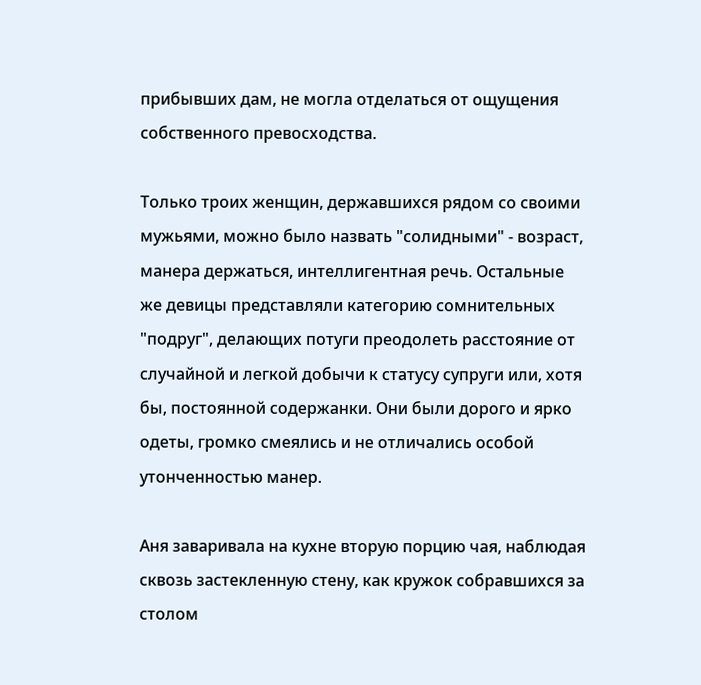прибывших дам, не могла отделаться от ощущения собственного превосходства.

Только троих женщин, державшихся рядом со своими мужьями, можно было назвать "солидными" - возраст, манера держаться, интеллигентная речь. Остальные же девицы представляли категорию сомнительных "подруг", делающих потуги преодолеть расстояние от случайной и легкой добычи к статусу супруги или, хотя бы, постоянной содержанки. Они были дорого и ярко одеты, громко смеялись и не отличались особой утонченностью манер.

Аня заваривала на кухне вторую порцию чая, наблюдая сквозь застекленную стену, как кружок собравшихся за столом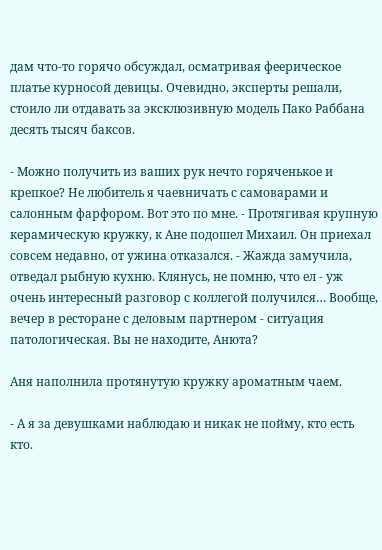дам что-то горячо обсуждал, осматривая феерическое платье курносой девицы. Очевидно, эксперты решали, стоило ли отдавать за эксклюзивную модель Пако Раббана десять тысяч баксов.

- Можно получить из ваших рук нечто горяченькое и крепкое? Не любитель я чаевничать с самоварами и салонным фарфором. Вот это по мне. - Протягивая крупную керамическую кружку, к Ане подошел Михаил. Он приехал совсем недавно, от ужина отказался. - Жажда замучила, отведал рыбную кухню. Клянусь, не помню, что ел - уж очень интересный разговор с коллегой получился… Вообще, вечер в ресторане с деловым партнером - ситуация патологическая. Вы не находите, Анюта?

Аня наполнила протянутую кружку ароматным чаем.

- А я за девушками наблюдаю и никак не пойму, кто есть кто.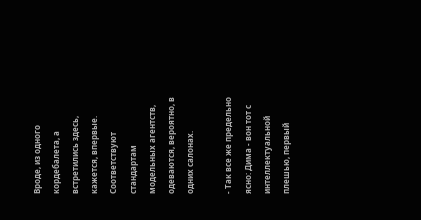Вроде, из одного кордебалета, а встретились здесь, кажется, впервые. Соответствуют стандартам модельных агентств, одеваются, вероятно, в одних салонах.

- Так все же предельно ясно: Дима - вон тот с интеллектуальной плешью, первый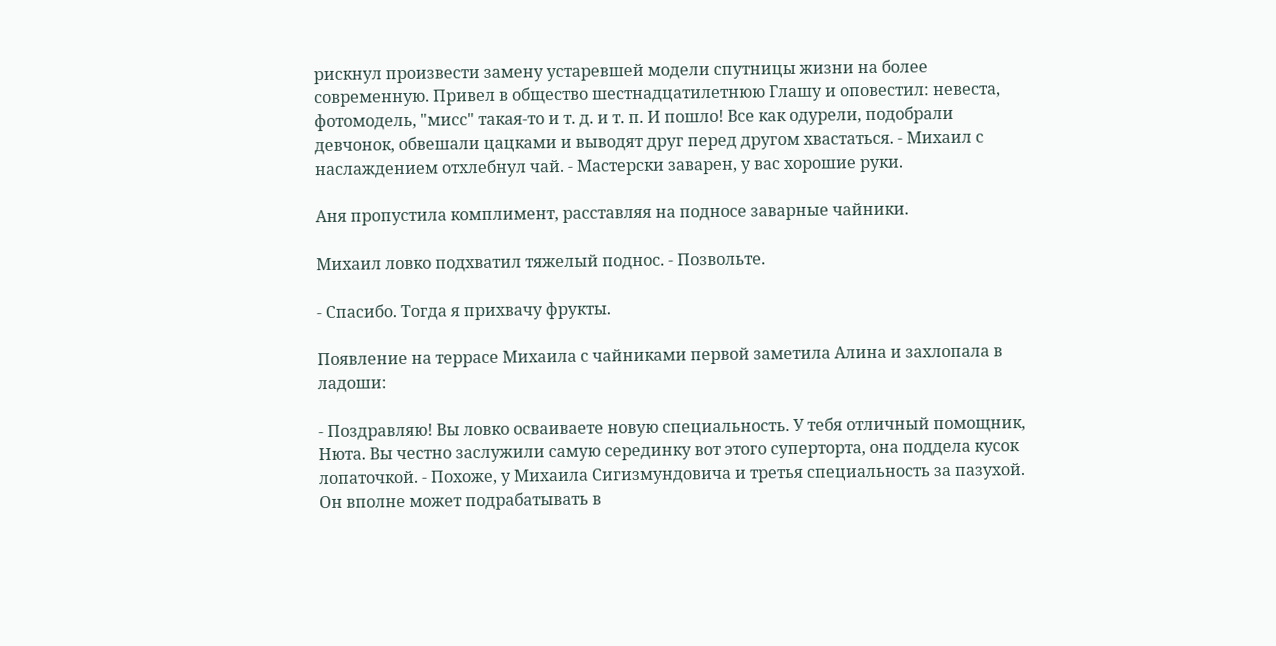рискнул произвести замену устаревшей модели спутницы жизни на более современную. Привел в общество шестнадцатилетнюю Глашу и оповестил: невеста, фотомодель, "мисс" такая-то и т. д. и т. п. И пошло! Все как одурели, подобрали девчонок, обвешали цацками и выводят друг перед другом хвастаться. - Михаил с наслаждением отхлебнул чай. - Мастерски заварен, у вас хорошие руки.

Аня пропустила комплимент, расставляя на подносе заварные чайники.

Михаил ловко подхватил тяжелый поднос. - Позвольте.

- Спасибо. Тогда я прихвачу фрукты.

Появление на террасе Михаила с чайниками первой заметила Алина и захлопала в ладоши:

- Поздравляю! Вы ловко осваиваете новую специальность. У тебя отличный помощник, Нюта. Вы честно заслужили самую серединку вот этого суперторта, она поддела кусок лопаточкой. - Похоже, у Михаила Сигизмундовича и третья специальность за пазухой. Он вполне может подрабатывать в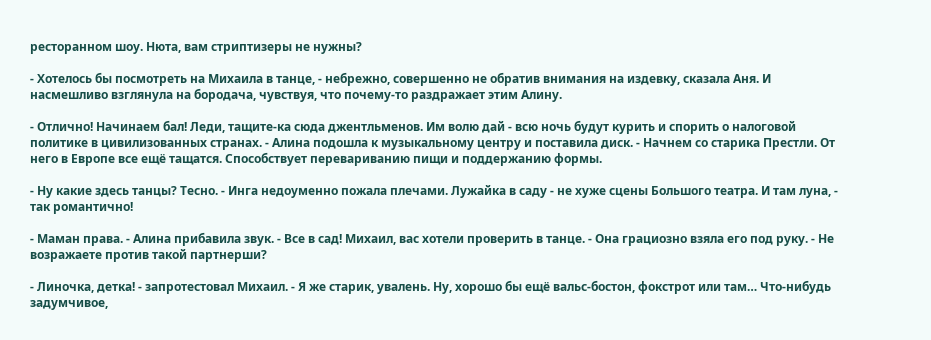ресторанном шоу. Нюта, вам стриптизеры не нужны?

- Хотелось бы посмотреть на Михаила в танце, - небрежно, совершенно не обратив внимания на издевку, сказала Аня. И насмешливо взглянула на бородача, чувствуя, что почему-то раздражает этим Алину.

- Отлично! Начинаем бал! Леди, тащите-ка сюда джентльменов. Им волю дай - всю ночь будут курить и спорить о налоговой политике в цивилизованных странах. - Алина подошла к музыкальному центру и поставила диск. - Начнем со старика Престли. От него в Европе все ещё тащатся. Способствует перевариванию пищи и поддержанию формы.

- Ну какие здесь танцы? Тесно. - Инга недоуменно пожала плечами. Лужайка в саду - не хуже сцены Большого театра. И там луна, - так романтично!

- Маман права. - Алина прибавила звук. - Все в сад! Михаил, вас хотели проверить в танце. - Она грациозно взяла его под руку. - Не возражаете против такой партнерши?

- Линочка, детка! - запротестовал Михаил. - Я же старик, увалень. Ну, хорошо бы ещё вальс-бостон, фокстрот или там… Что-нибудь задумчивое,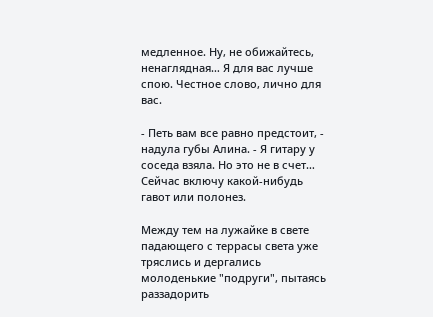медленное. Ну, не обижайтесь, ненаглядная… Я для вас лучше спою. Честное слово, лично для вас.

- Петь вам все равно предстоит, - надула губы Алина. - Я гитару у соседа взяла. Но это не в счет… Сейчас включу какой-нибудь гавот или полонез.

Между тем на лужайке в свете падающего с террасы света уже тряслись и дергались молоденькие "подруги", пытаясь раззадорить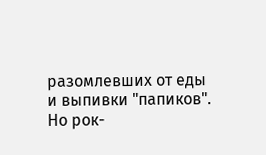разомлевших от еды и выпивки "папиков". Но рок-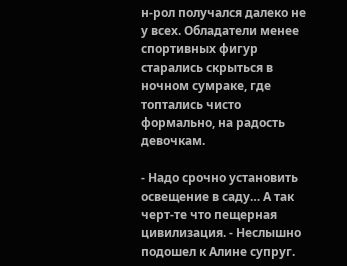н-рол получался далеко не у всех. Обладатели менее спортивных фигур старались скрыться в ночном сумраке, где топтались чисто формально, на радость девочкам.

- Надо срочно установить освещение в саду… А так черт-те что пещерная цивилизация. - Неслышно подошел к Алине супруг.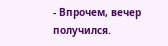- Впрочем, вечер получился.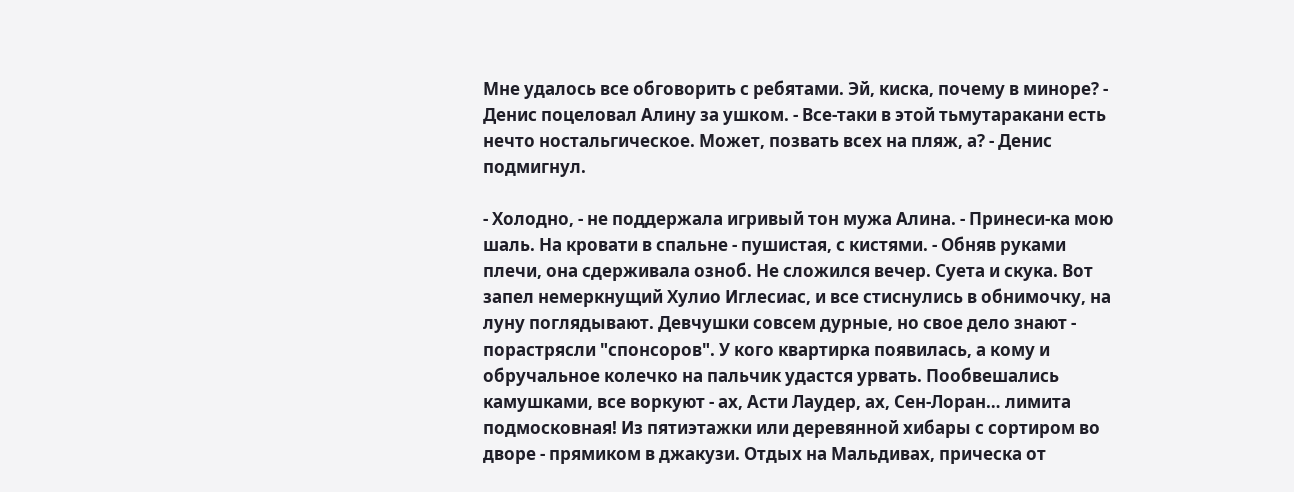Мне удалось все обговорить с ребятами. Эй, киска, почему в миноре? - Денис поцеловал Алину за ушком. - Все-таки в этой тьмутаракани есть нечто ностальгическое. Может, позвать всех на пляж, а? - Денис подмигнул.

- Холодно, - не поддержала игривый тон мужа Алина. - Принеси-ка мою шаль. На кровати в спальне - пушистая, с кистями. - Обняв руками плечи, она сдерживала озноб. Не сложился вечер. Суета и скука. Вот запел немеркнущий Хулио Иглесиас, и все стиснулись в обнимочку, на луну поглядывают. Девчушки совсем дурные, но свое дело знают - порастрясли "спонсоров". У кого квартирка появилась, а кому и обручальное колечко на пальчик удастся урвать. Пообвешались камушками, все воркуют - ах, Асти Лаудер, ах, Сен-Лоран… лимита подмосковная! Из пятиэтажки или деревянной хибары с сортиром во дворе - прямиком в джакузи. Отдых на Мальдивах, прическа от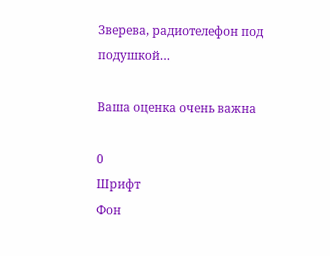Зверева, радиотелефон под подушкой…

Ваша оценка очень важна

0
Шрифт
Фон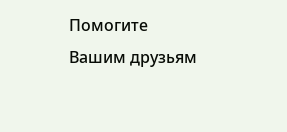Помогите Вашим друзьям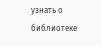узнать о библиотеке